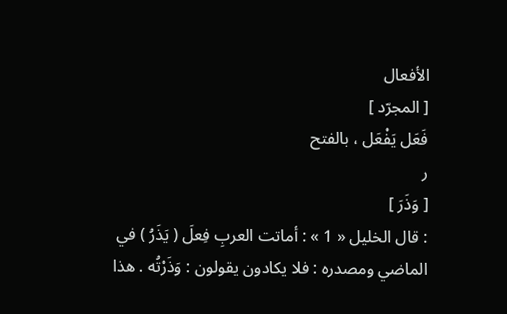الأفعال
[ المجرّد ]
فَعَل يَفْعَل ، بالفتح
ر
[ وَذَرَ ]
: قال الخليل « 1 » : أماتت العربِ فِعلَ ( يَذَرُ ) في الماضي ومصدره : فلا يكادون يقولون : وَذَرْتُه . هذا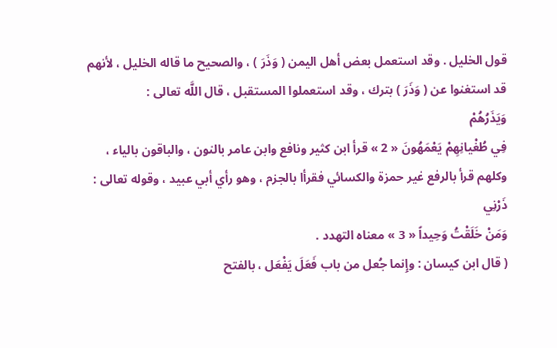قول الخليل . وقد استعمل بعض أهل اليمن ( وَذَرَ ) ، والصحيح ما قاله الخليل ، لأنهم قد استغنوا عن ( وَذَرَ ) بترك ، وقد استعملوا المستقبل ، قال اللَّه تعالى :
وَيَذَرُهُمْ
فِي طُغْيانِهِمْ يَعْمَهُونَ « 2 » قرأ ابن كثير ونافع وابن عامر بالنون ، والباقون بالياء ، وكلهم قرأ بالرفع غير حمزة والكسائي فقرأا بالجزم ، وهو رأي أبي عبيد ، وقوله تعالى :
ذَرْنِي
وَمَنْ خَلَقْتُ وَحِيداً « 3 » معناه التهدد .
( قال ابن كيسان : وإِنما جُعل من باب فَعَلَ يَفْعَل ، بالفتح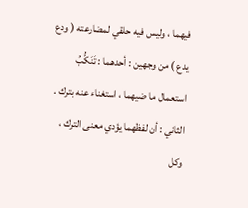فيهما ، وليس فيه حلقي لمضارعته ( ودع يدع ) من وجهين : أحدهما : تَنَكُّبُ استعمال ما ضيهما ، استغناء عنه بترك . الثاني : أن لفظهما يؤدي معنى الترك ، وكل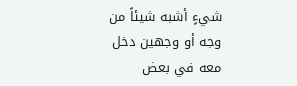شيءٍ أشبه شيئاً من وجه أو وجهين دخل معه في بعض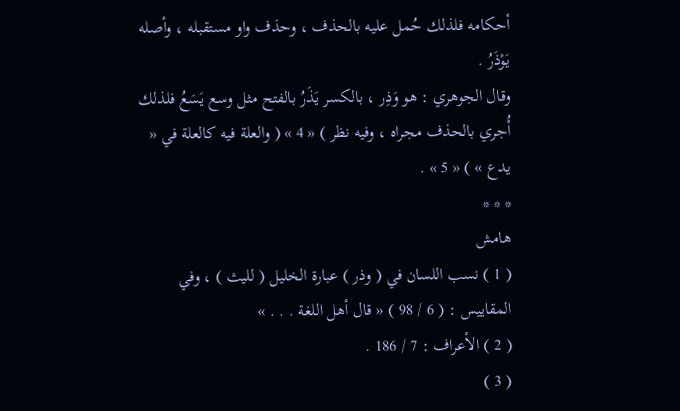أحكامه فلذلك حُمل عليه بالحذف ، وحذف واو مستقبله ، وأصله يَوْذَرُ .
وقال الجوهري : هو وَذِر ، بالكسر يَذَرُ بالفتح مثل وسع يَسَعُ فلذلك أُجري بالحذف مجراه ، وفيه نظر ) « 4 » ( والعلة فيه كالعلة في « يدع » ) « 5 » .
* * *
هامش
( 1 ) نسب اللسان في ( وذر ) عبارة الخليل ( لليث ) ، وفي المقاييس : ( 6 / 98 ) « قال أهل اللغة . . . »
( 2 ) الأعراف : 7 / 186 .
( 3 )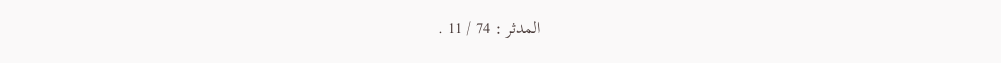المدثر : 74 / 11 .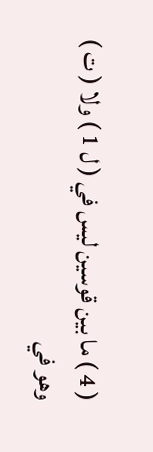( 4 ) ما بين قوسين ليس في ( ل 1 ) ولا ( ت ) وهو في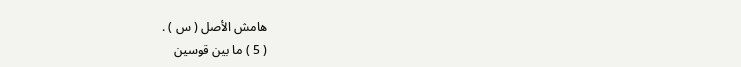هامش الأصل ( س ) .
( 5 ) ما بين قوسين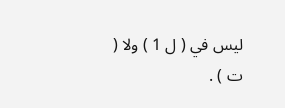ليس في ( ل 1 ) ولا ( ت ) .